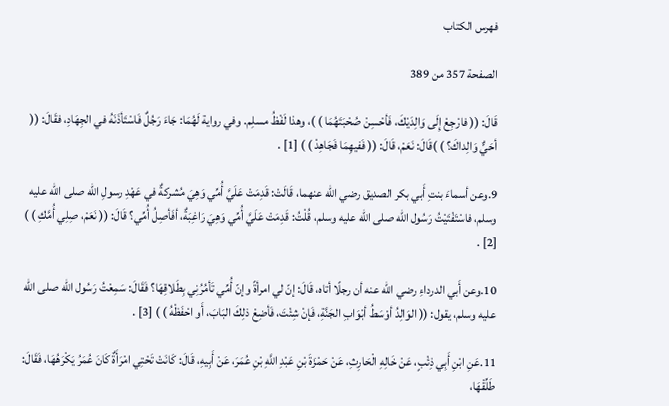فهرس الكتاب

الصفحة 357 من 389

قَالَ: (( فارْجِعْ إِلَى وَالِدَيْكَ، فَأحْسِنْ صُحْبَتَهُمَا ) )، وهذا لَفْظُ مسلِم. وفي رواية لَهُمَا: جَاءَ رَجُلٌ فَاسْتَأذَنَهُ في الجِهَادِ، فقَالَ: (( أحَيٌّ وَالِداكَ؟ ) )قَالَ: نَعَمْ، قَالَ: (( فَفيهِمَا فَجَاهِدْ ) ) [1] .

9.وعن أسماءَ بنتِ أَبي بكر الصديق رضي الله عنهما، قَالَتْ: قَدِمَتْ عَلَيَّ أُمِّي وَهِيَ مُشركةٌ في عَهْدِ رسولِ الله صلى الله عليه وسلم، فاسْتَفْتَيْتُ رَسُول الله صلى الله عليه وسلم، قُلْتُ: قَدِمَتْ عَلَيَّ أُمِّي وَهِيَ رَاغِبَةٌ، أفَأصِلُ أُمِّي؟ قَالَ: (( نَعَمْ، صِلِي أُمَّكِ ) ) [2] .

10.وعن أَبي الدرداءِ رضي الله عنه أن رجلًا أتاه، قَالَ: إنّ لي امرأةً وإنّ أُمِّي تَأمُرُنِي بِطَلاقِهَا؟ فَقَالَ: سَمِعْتُ رَسُول الله صلى الله عليه وسلم، يقول: (( الوَالِدُ أوْسَطُ أبْوَابِ الجَنَّةِ، فَإنْ شِئْتَ، فَأضِعْ ذلِكَ البَابَ، أَو احْفَظْهُ ) ) [3] .

11.عَنِ ابْنِ أَبِي ذِئْبٍ، عَنْ خَالِهِ الْحَارِثِ، عَنْ حَمْزَةَ بْنِ عَبْدِ اللَّهِ بْنِ عُمَرَ، عَنْ أَبِيهِ، قَالَ: كَانَتْ تَحْتِي امْرَأَةٌ كَانَ عُمَرُ يَكْرَهُهَا، فَقَالَ: طَلِّقْهَا،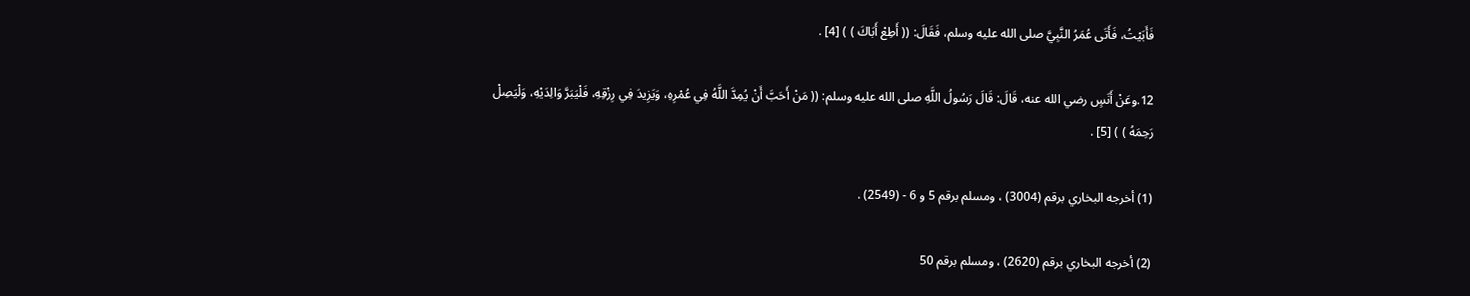فَأَبَيْتُ، فَأَتَى عُمَرُ النَّبِيَّ صلى الله عليه وسلم، فَقَالَ: (( أَطِعْ أَبَاكَ ) ) [4] .

12.وعَنْ أَنَسٍ رضي الله عنه، قَالَ: قَالَ رَسُولُ اللَّهِ صلى الله عليه وسلم: (( مَنْ أَحَبَّ أَنْ يُمِدَّ اللَّهُ فِي عُمْرِهِ، وَيَزِيدَ فِي رِزْقِهِ، فَلْيَبَرَّ وَالِدَيْهِ، وَلْيَصِلْ رَحِمَهُ ) ) [5] .

(1) أخرجه البخاري برقم (3004) ، ومسلم برقم 5 و 6 - (2549) .

(2) أخرجه البخاري برقم (2620) ، ومسلم برقم 50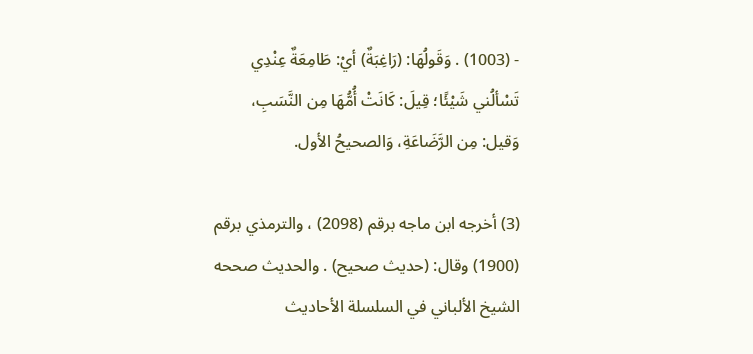- (1003) . وَقَولُهَا: (رَاغِبَةٌ) أيْ: طَامِعَةٌ عِنْدِي تَسْألُني شَيْئًا؛ قِيلَ: كَانَتْ أُمُّهَا مِن النَّسَبِ، وَقيل: مِن الرَّضَاعَةِ، وَالصحيحُ الأول.

(3) أخرجه ابن ماجه برقم (2098) ، والترمذي برقم (1900) وقال: (حديث صحيح) . والحديث صححه الشيخ الألباني في السلسلة الأحاديث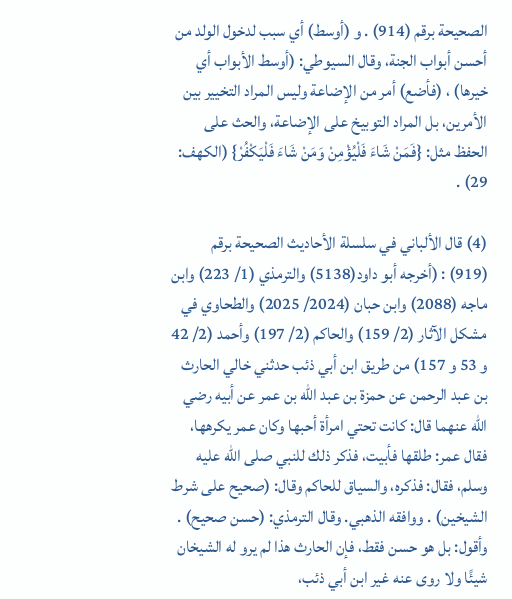الصحيحة برقم (914) . و (أوسط) أي سبب لدخول الولد من أحسن أبواب الجنة، وقال السيوطي: (أوسط الأبواب أي خيرها) ، (فأضع) أمر من الإضاعة وليس المراد التخيير بين الأمرين، بل المراد التوبيخ على الإضاعة، والحث على الحفظ مثل: {فَمَنْ شَاءَ فَلْيُؤْمِنْ وَمَنْ شَاءَ فَلْيَكْفُرْ} (الكهف: 29) .

(4) قال الألباني في سلسلة الأحاديث الصحيحة برقم (919) : (أخرجه أبو داود(5138) والترمذي (1/ 223) وابن ماجه (2088) وابن حبان (2024/ 2025) والطحاوي في مشكل الآثار (2/ 159) والحاكم (2/ 197) وأحمد (2/ 42 و 53 و 157) من طريق ابن أبي ذئب حدثني خالي الحارث بن عبد الرحمن عن حمزة بن عبد الله بن عمر عن أبيه رضي الله عنهما قال: كانت تحتي امرأة أحبها وكان عمر يكرهها، فقال عمر: طلقها فأبيت، فذكر ذلك للنبي صلى الله عليه وسلم، فقال: فذكره، والسياق للحاكم وقال: (صحيح على شرط الشيخين) . ووافقه الذهبي. وقال الترمذي: (حسن صحيح) . وأقول: بل هو حسن فقط، فإن الحارث هذا لم يرو له الشيخان شيئًا ولا روى عنه غير ابن أبي ذئب،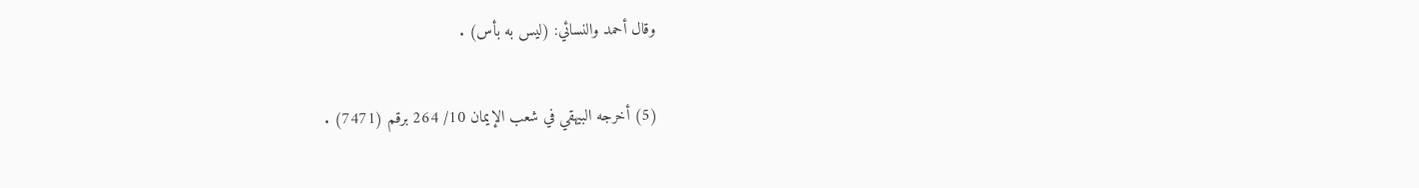وقال أحمد والنسائي: (ليس به بأس) .

(5) أخرجه البيهقي في شعب الإيمان 10/ 264 برقم (7471) .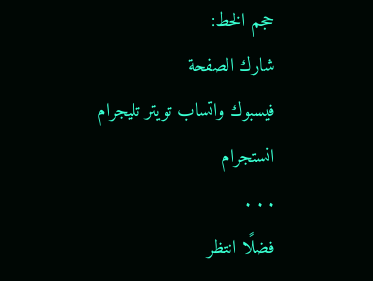حجم الخط:
شارك الصفحة
فيسبوك واتساب تويتر تليجرام انستجرام
. . .
فضلًا انتظر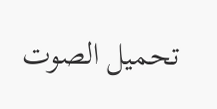تحميل الصوت